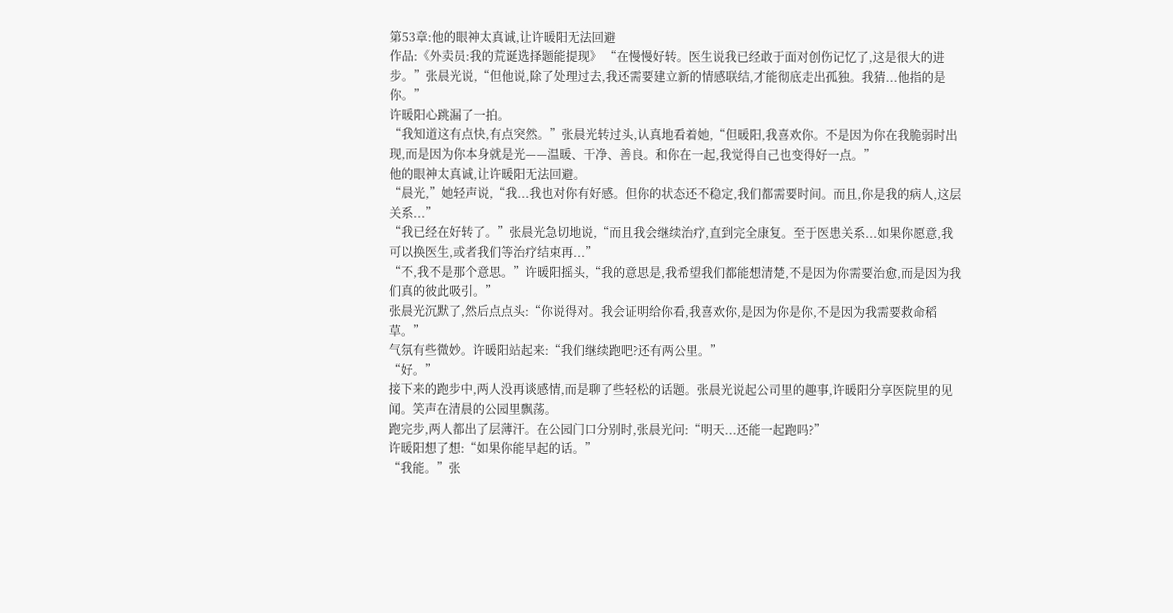第53章:他的眼神太真诚,让许暖阳无法回避
作品:《外卖员:我的荒诞选择题能提现》 “在慢慢好转。医生说我已经敢于面对创伤记忆了,这是很大的进步。”张晨光说,“但他说,除了处理过去,我还需要建立新的情感联结,才能彻底走出孤独。我猜...他指的是你。”
许暖阳心跳漏了一拍。
“我知道这有点快,有点突然。”张晨光转过头,认真地看着她,“但暖阳,我喜欢你。不是因为你在我脆弱时出现,而是因为你本身就是光——温暖、干净、善良。和你在一起,我觉得自己也变得好一点。”
他的眼神太真诚,让许暖阳无法回避。
“晨光,”她轻声说,“我...我也对你有好感。但你的状态还不稳定,我们都需要时间。而且,你是我的病人,这层关系...”
“我已经在好转了。”张晨光急切地说,“而且我会继续治疗,直到完全康复。至于医患关系...如果你愿意,我可以换医生,或者我们等治疗结束再...”
“不,我不是那个意思。”许暖阳摇头,“我的意思是,我希望我们都能想清楚,不是因为你需要治愈,而是因为我们真的彼此吸引。”
张晨光沉默了,然后点点头:“你说得对。我会证明给你看,我喜欢你,是因为你是你,不是因为我需要救命稻草。”
气氛有些微妙。许暖阳站起来:“我们继续跑吧?还有两公里。”
“好。”
接下来的跑步中,两人没再谈感情,而是聊了些轻松的话题。张晨光说起公司里的趣事,许暖阳分享医院里的见闻。笑声在清晨的公园里飘荡。
跑完步,两人都出了层薄汗。在公园门口分别时,张晨光问:“明天...还能一起跑吗?”
许暖阳想了想:“如果你能早起的话。”
“我能。”张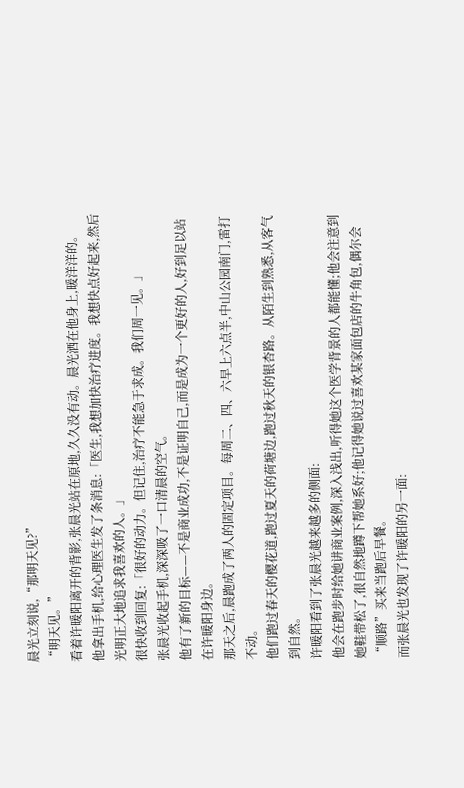晨光立刻说,“那明天见?”
“明天见。”
看着许暖阳离开的背影,张晨光站在原地,久久没有动。晨光洒在他身上,暖洋洋的。
他拿出手机,给心理医生发了条消息:「医生,我想加快治疗进度。我想快点好起来,然后光明正大地追求我喜欢的人。」
很快收到回复:「很好的动力。但记住,治疗不能急于求成。我们周一见。」
张晨光收起手机,深深吸了一口清晨的空气。
他有了新的目标——不是商业成功,不是证明自己,而是成为一个更好的人,好到足以站在许暖阳身边。
那天之后,晨跑成了两人的固定项目。每周二、四、六早上六点半,中山公园南门,雷打不动。
他们跑过春天的樱花道,跑过夏天的荷塘边,跑过秋天的银杏路。从陌生到熟悉,从客气到自然。
许暖阳看到了张晨光越来越多的侧面:
他会在跑步时给她讲商业案例,深入浅出,听得她这个医学背景的人都能懂;他会注意到她鞋带松了,很自然地蹲下帮她系好;他记得她说过喜欢某家面包店的牛角包,偶尔会“顺路”买来当跑后早餐。
而张晨光也发现了许暖阳的另一面: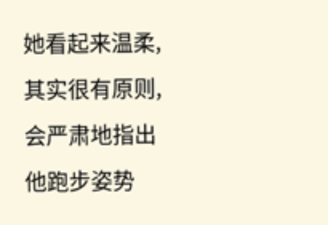她看起来温柔,其实很有原则,会严肃地指出他跑步姿势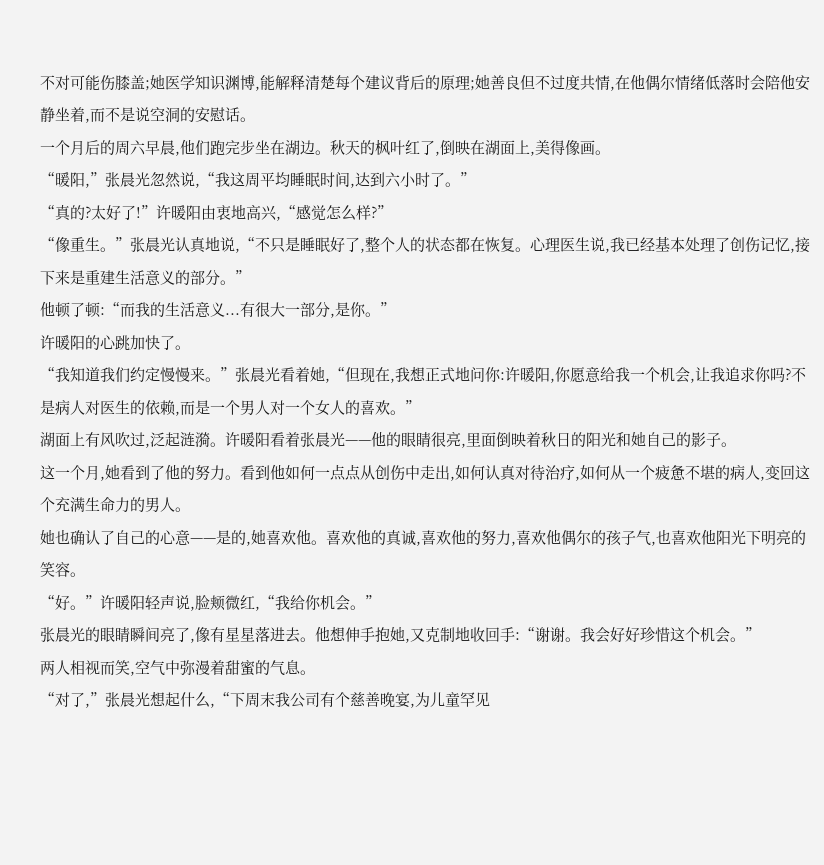不对可能伤膝盖;她医学知识渊博,能解释清楚每个建议背后的原理;她善良但不过度共情,在他偶尔情绪低落时会陪他安静坐着,而不是说空洞的安慰话。
一个月后的周六早晨,他们跑完步坐在湖边。秋天的枫叶红了,倒映在湖面上,美得像画。
“暖阳,”张晨光忽然说,“我这周平均睡眠时间,达到六小时了。”
“真的?太好了!”许暖阳由衷地高兴,“感觉怎么样?”
“像重生。”张晨光认真地说,“不只是睡眠好了,整个人的状态都在恢复。心理医生说,我已经基本处理了创伤记忆,接下来是重建生活意义的部分。”
他顿了顿:“而我的生活意义...有很大一部分,是你。”
许暖阳的心跳加快了。
“我知道我们约定慢慢来。”张晨光看着她,“但现在,我想正式地问你:许暖阳,你愿意给我一个机会,让我追求你吗?不是病人对医生的依赖,而是一个男人对一个女人的喜欢。”
湖面上有风吹过,泛起涟漪。许暖阳看着张晨光——他的眼睛很亮,里面倒映着秋日的阳光和她自己的影子。
这一个月,她看到了他的努力。看到他如何一点点从创伤中走出,如何认真对待治疗,如何从一个疲惫不堪的病人,变回这个充满生命力的男人。
她也确认了自己的心意——是的,她喜欢他。喜欢他的真诚,喜欢他的努力,喜欢他偶尔的孩子气,也喜欢他阳光下明亮的笑容。
“好。”许暖阳轻声说,脸颊微红,“我给你机会。”
张晨光的眼睛瞬间亮了,像有星星落进去。他想伸手抱她,又克制地收回手:“谢谢。我会好好珍惜这个机会。”
两人相视而笑,空气中弥漫着甜蜜的气息。
“对了,”张晨光想起什么,“下周末我公司有个慈善晚宴,为儿童罕见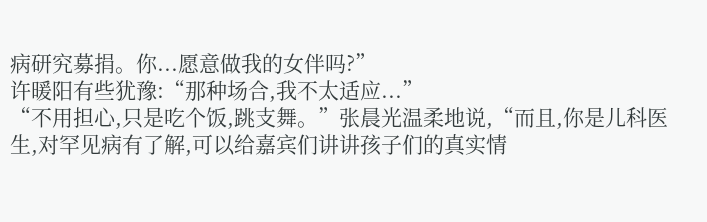病研究募捐。你...愿意做我的女伴吗?”
许暖阳有些犹豫:“那种场合,我不太适应...”
“不用担心,只是吃个饭,跳支舞。”张晨光温柔地说,“而且,你是儿科医生,对罕见病有了解,可以给嘉宾们讲讲孩子们的真实情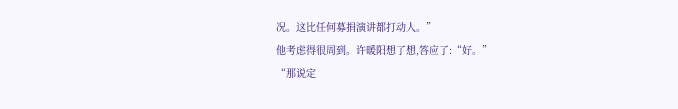况。这比任何募捐演讲都打动人。”
他考虑得很周到。许暖阳想了想,答应了:“好。”
“那说定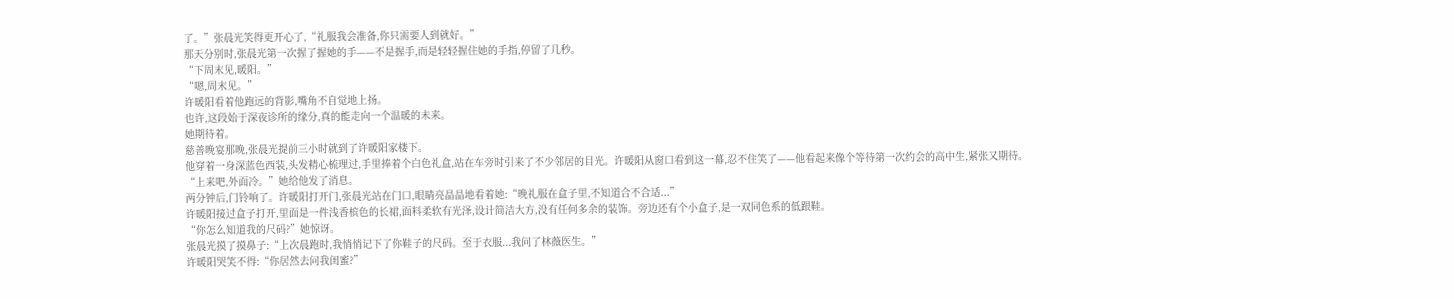了。”张晨光笑得更开心了,“礼服我会准备,你只需要人到就好。”
那天分别时,张晨光第一次握了握她的手——不是握手,而是轻轻握住她的手指,停留了几秒。
“下周末见,暖阳。”
“嗯,周末见。”
许暖阳看着他跑远的背影,嘴角不自觉地上扬。
也许,这段始于深夜诊所的缘分,真的能走向一个温暖的未来。
她期待着。
慈善晚宴那晚,张晨光提前三小时就到了许暖阳家楼下。
他穿着一身深蓝色西装,头发精心梳理过,手里捧着个白色礼盒,站在车旁时引来了不少邻居的目光。许暖阳从窗口看到这一幕,忍不住笑了——他看起来像个等待第一次约会的高中生,紧张又期待。
“上来吧,外面冷。”她给他发了消息。
两分钟后,门铃响了。许暖阳打开门,张晨光站在门口,眼睛亮晶晶地看着她:“晚礼服在盒子里,不知道合不合适...”
许暖阳接过盒子打开,里面是一件浅香槟色的长裙,面料柔软有光泽,设计简洁大方,没有任何多余的装饰。旁边还有个小盒子,是一双同色系的低跟鞋。
“你怎么知道我的尺码?”她惊讶。
张晨光摸了摸鼻子:“上次晨跑时,我悄悄记下了你鞋子的尺码。至于衣服...我问了林薇医生。”
许暖阳哭笑不得:“你居然去问我闺蜜?”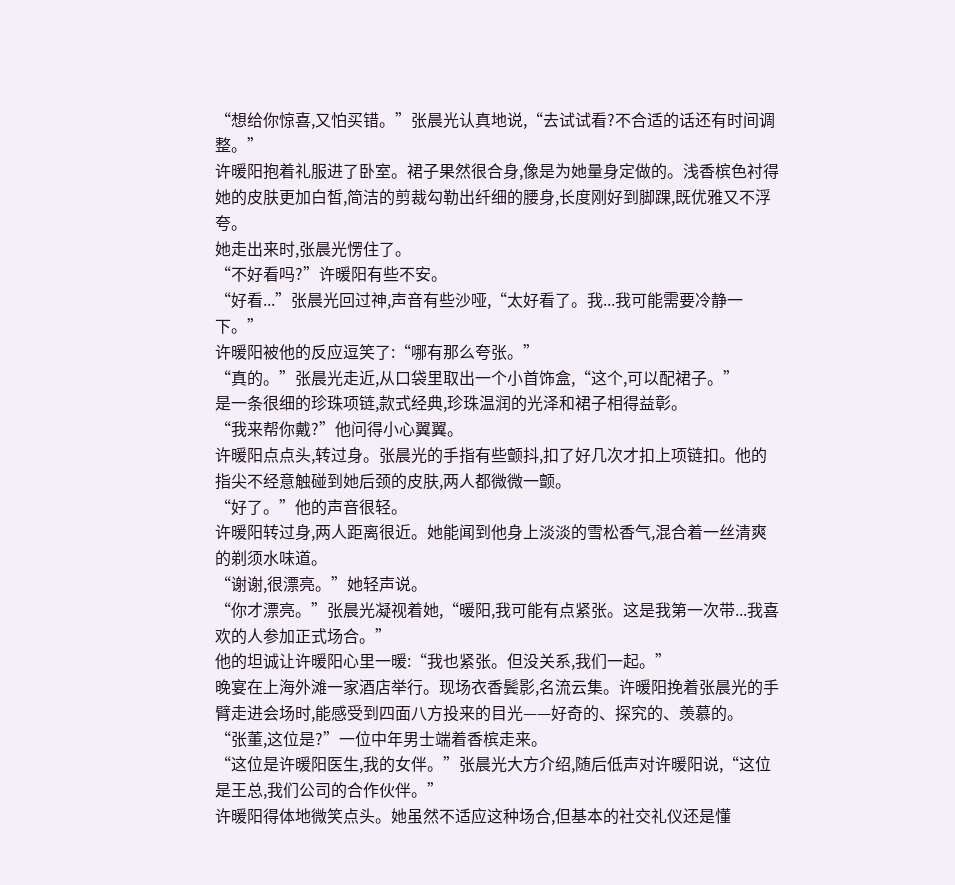“想给你惊喜,又怕买错。”张晨光认真地说,“去试试看?不合适的话还有时间调整。”
许暖阳抱着礼服进了卧室。裙子果然很合身,像是为她量身定做的。浅香槟色衬得她的皮肤更加白皙,简洁的剪裁勾勒出纤细的腰身,长度刚好到脚踝,既优雅又不浮夸。
她走出来时,张晨光愣住了。
“不好看吗?”许暖阳有些不安。
“好看...”张晨光回过神,声音有些沙哑,“太好看了。我...我可能需要冷静一下。”
许暖阳被他的反应逗笑了:“哪有那么夸张。”
“真的。”张晨光走近,从口袋里取出一个小首饰盒,“这个,可以配裙子。”
是一条很细的珍珠项链,款式经典,珍珠温润的光泽和裙子相得益彰。
“我来帮你戴?”他问得小心翼翼。
许暖阳点点头,转过身。张晨光的手指有些颤抖,扣了好几次才扣上项链扣。他的指尖不经意触碰到她后颈的皮肤,两人都微微一颤。
“好了。”他的声音很轻。
许暖阳转过身,两人距离很近。她能闻到他身上淡淡的雪松香气,混合着一丝清爽的剃须水味道。
“谢谢,很漂亮。”她轻声说。
“你才漂亮。”张晨光凝视着她,“暖阳,我可能有点紧张。这是我第一次带...我喜欢的人参加正式场合。”
他的坦诚让许暖阳心里一暖:“我也紧张。但没关系,我们一起。”
晚宴在上海外滩一家酒店举行。现场衣香鬓影,名流云集。许暖阳挽着张晨光的手臂走进会场时,能感受到四面八方投来的目光——好奇的、探究的、羡慕的。
“张董,这位是?”一位中年男士端着香槟走来。
“这位是许暖阳医生,我的女伴。”张晨光大方介绍,随后低声对许暖阳说,“这位是王总,我们公司的合作伙伴。”
许暖阳得体地微笑点头。她虽然不适应这种场合,但基本的社交礼仪还是懂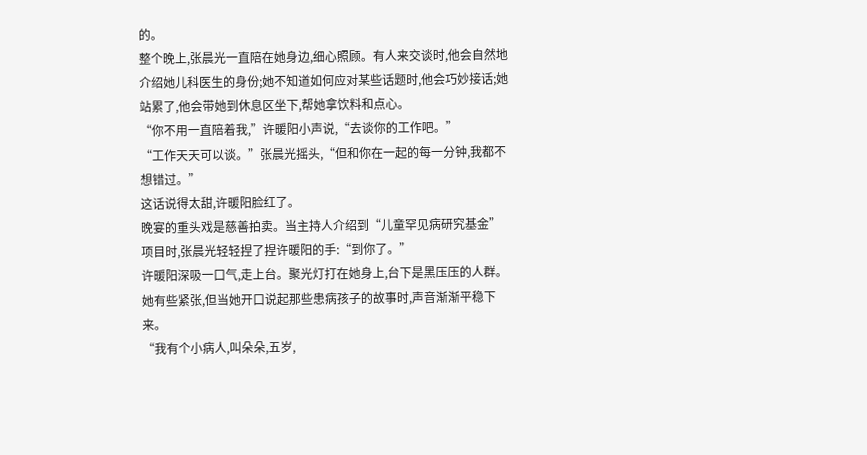的。
整个晚上,张晨光一直陪在她身边,细心照顾。有人来交谈时,他会自然地介绍她儿科医生的身份;她不知道如何应对某些话题时,他会巧妙接话;她站累了,他会带她到休息区坐下,帮她拿饮料和点心。
“你不用一直陪着我,”许暖阳小声说,“去谈你的工作吧。”
“工作天天可以谈。”张晨光摇头,“但和你在一起的每一分钟,我都不想错过。”
这话说得太甜,许暖阳脸红了。
晚宴的重头戏是慈善拍卖。当主持人介绍到“儿童罕见病研究基金”项目时,张晨光轻轻捏了捏许暖阳的手:“到你了。”
许暖阳深吸一口气,走上台。聚光灯打在她身上,台下是黑压压的人群。她有些紧张,但当她开口说起那些患病孩子的故事时,声音渐渐平稳下来。
“我有个小病人,叫朵朵,五岁,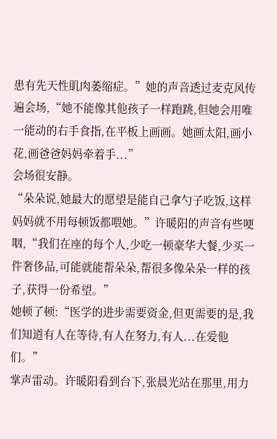患有先天性肌肉萎缩症。”她的声音透过麦克风传遍会场,“她不能像其他孩子一样跑跳,但她会用唯一能动的右手食指,在平板上画画。她画太阳,画小花,画爸爸妈妈牵着手...”
会场很安静。
“朵朵说,她最大的愿望是能自己拿勺子吃饭,这样妈妈就不用每顿饭都喂她。”许暖阳的声音有些哽咽,“我们在座的每个人,少吃一顿豪华大餐,少买一件奢侈品,可能就能帮朵朵,帮很多像朵朵一样的孩子,获得一份希望。”
她顿了顿:“医学的进步需要资金,但更需要的是,我们知道有人在等待,有人在努力,有人...在爱他们。”
掌声雷动。许暖阳看到台下,张晨光站在那里,用力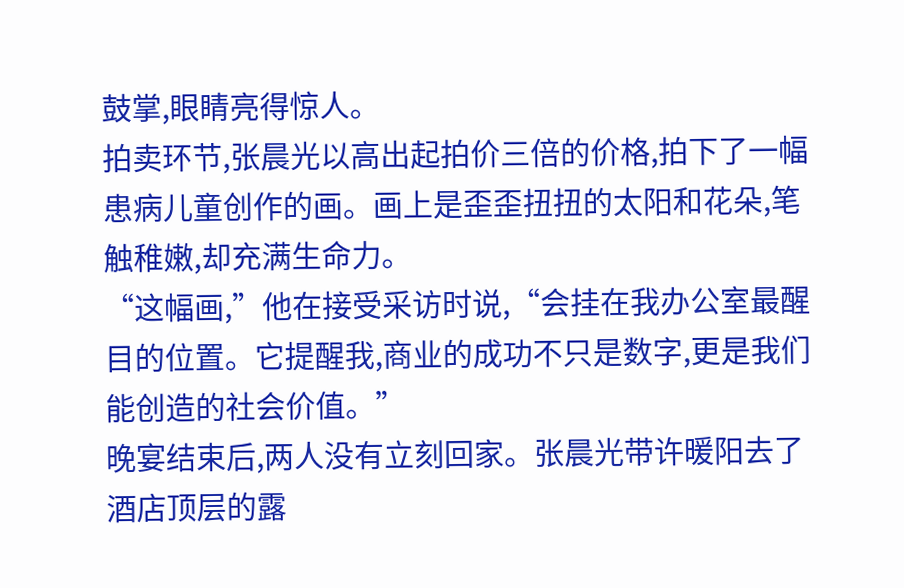鼓掌,眼睛亮得惊人。
拍卖环节,张晨光以高出起拍价三倍的价格,拍下了一幅患病儿童创作的画。画上是歪歪扭扭的太阳和花朵,笔触稚嫩,却充满生命力。
“这幅画,”他在接受采访时说,“会挂在我办公室最醒目的位置。它提醒我,商业的成功不只是数字,更是我们能创造的社会价值。”
晚宴结束后,两人没有立刻回家。张晨光带许暖阳去了酒店顶层的露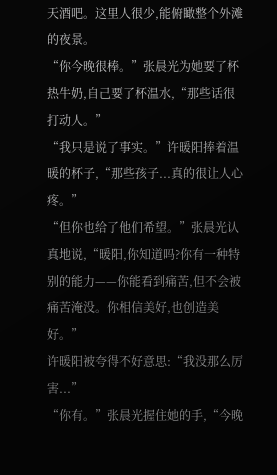天酒吧。这里人很少,能俯瞰整个外滩的夜景。
“你今晚很棒。”张晨光为她要了杯热牛奶,自己要了杯温水,“那些话很打动人。”
“我只是说了事实。”许暖阳捧着温暖的杯子,“那些孩子...真的很让人心疼。”
“但你也给了他们希望。”张晨光认真地说,“暖阳,你知道吗?你有一种特别的能力——你能看到痛苦,但不会被痛苦淹没。你相信美好,也创造美好。”
许暖阳被夸得不好意思:“我没那么厉害...”
“你有。”张晨光握住她的手,“今晚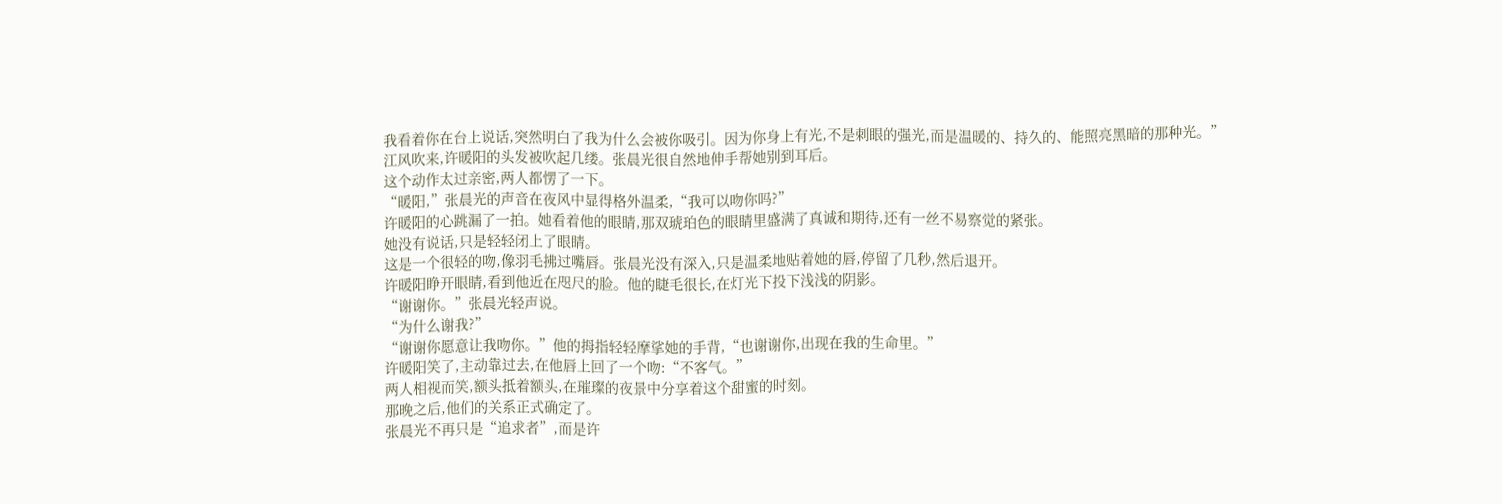我看着你在台上说话,突然明白了我为什么会被你吸引。因为你身上有光,不是刺眼的强光,而是温暖的、持久的、能照亮黑暗的那种光。”
江风吹来,许暖阳的头发被吹起几缕。张晨光很自然地伸手帮她别到耳后。
这个动作太过亲密,两人都愣了一下。
“暖阳,”张晨光的声音在夜风中显得格外温柔,“我可以吻你吗?”
许暖阳的心跳漏了一拍。她看着他的眼睛,那双琥珀色的眼睛里盛满了真诚和期待,还有一丝不易察觉的紧张。
她没有说话,只是轻轻闭上了眼睛。
这是一个很轻的吻,像羽毛拂过嘴唇。张晨光没有深入,只是温柔地贴着她的唇,停留了几秒,然后退开。
许暖阳睁开眼睛,看到他近在咫尺的脸。他的睫毛很长,在灯光下投下浅浅的阴影。
“谢谢你。”张晨光轻声说。
“为什么谢我?”
“谢谢你愿意让我吻你。”他的拇指轻轻摩挲她的手背,“也谢谢你,出现在我的生命里。”
许暖阳笑了,主动靠过去,在他唇上回了一个吻:“不客气。”
两人相视而笑,额头抵着额头,在璀璨的夜景中分享着这个甜蜜的时刻。
那晚之后,他们的关系正式确定了。
张晨光不再只是“追求者”,而是许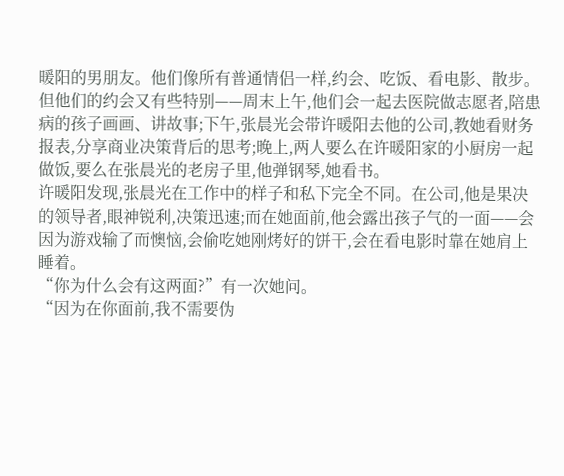暖阳的男朋友。他们像所有普通情侣一样,约会、吃饭、看电影、散步。
但他们的约会又有些特别——周末上午,他们会一起去医院做志愿者,陪患病的孩子画画、讲故事;下午,张晨光会带许暖阳去他的公司,教她看财务报表,分享商业决策背后的思考;晚上,两人要么在许暖阳家的小厨房一起做饭,要么在张晨光的老房子里,他弹钢琴,她看书。
许暖阳发现,张晨光在工作中的样子和私下完全不同。在公司,他是果决的领导者,眼神锐利,决策迅速;而在她面前,他会露出孩子气的一面——会因为游戏输了而懊恼,会偷吃她刚烤好的饼干,会在看电影时靠在她肩上睡着。
“你为什么会有这两面?”有一次她问。
“因为在你面前,我不需要伪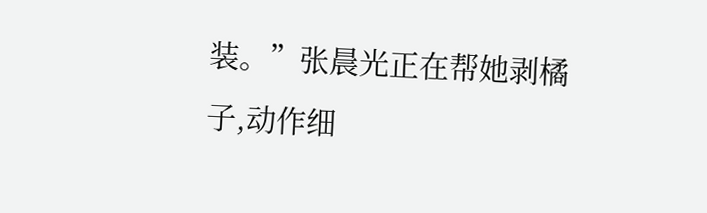装。”张晨光正在帮她剥橘子,动作细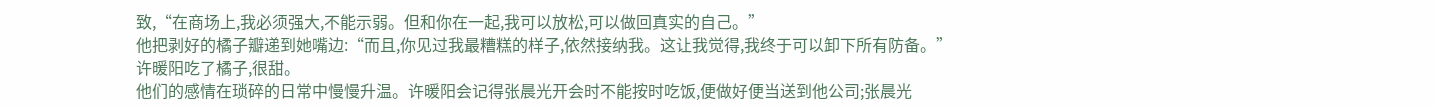致,“在商场上,我必须强大,不能示弱。但和你在一起,我可以放松,可以做回真实的自己。”
他把剥好的橘子瓣递到她嘴边:“而且,你见过我最糟糕的样子,依然接纳我。这让我觉得,我终于可以卸下所有防备。”
许暖阳吃了橘子,很甜。
他们的感情在琐碎的日常中慢慢升温。许暖阳会记得张晨光开会时不能按时吃饭,便做好便当送到他公司;张晨光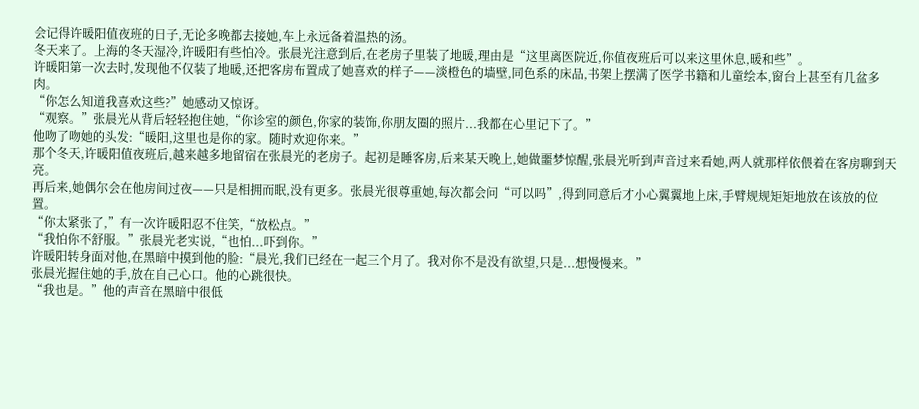会记得许暖阳值夜班的日子,无论多晚都去接她,车上永远备着温热的汤。
冬天来了。上海的冬天湿冷,许暖阳有些怕冷。张晨光注意到后,在老房子里装了地暖,理由是“这里离医院近,你值夜班后可以来这里休息,暖和些”。
许暖阳第一次去时,发现他不仅装了地暖,还把客房布置成了她喜欢的样子——淡橙色的墙壁,同色系的床品,书架上摆满了医学书籍和儿童绘本,窗台上甚至有几盆多肉。
“你怎么知道我喜欢这些?”她感动又惊讶。
“观察。”张晨光从背后轻轻抱住她,“你诊室的颜色,你家的装饰,你朋友圈的照片...我都在心里记下了。”
他吻了吻她的头发:“暖阳,这里也是你的家。随时欢迎你来。”
那个冬天,许暖阳值夜班后,越来越多地留宿在张晨光的老房子。起初是睡客房,后来某天晚上,她做噩梦惊醒,张晨光听到声音过来看她,两人就那样依偎着在客房聊到天亮。
再后来,她偶尔会在他房间过夜——只是相拥而眠,没有更多。张晨光很尊重她,每次都会问“可以吗”,得到同意后才小心翼翼地上床,手臂规规矩矩地放在该放的位置。
“你太紧张了,”有一次许暖阳忍不住笑,“放松点。”
“我怕你不舒服。”张晨光老实说,“也怕...吓到你。”
许暖阳转身面对他,在黑暗中摸到他的脸:“晨光,我们已经在一起三个月了。我对你不是没有欲望,只是...想慢慢来。”
张晨光握住她的手,放在自己心口。他的心跳很快。
“我也是。”他的声音在黑暗中很低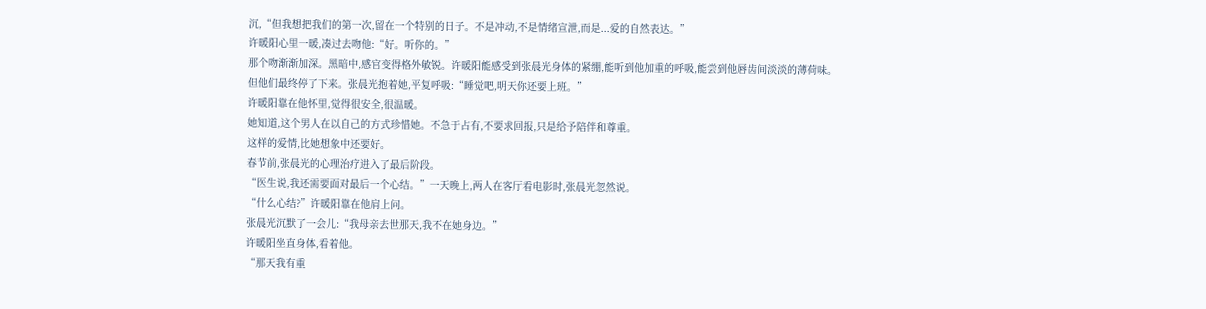沉,“但我想把我们的第一次,留在一个特别的日子。不是冲动,不是情绪宣泄,而是...爱的自然表达。”
许暖阳心里一暖,凑过去吻他:“好。听你的。”
那个吻渐渐加深。黑暗中,感官变得格外敏锐。许暖阳能感受到张晨光身体的紧绷,能听到他加重的呼吸,能尝到他唇齿间淡淡的薄荷味。
但他们最终停了下来。张晨光抱着她,平复呼吸:“睡觉吧,明天你还要上班。”
许暖阳靠在他怀里,觉得很安全,很温暖。
她知道,这个男人在以自己的方式珍惜她。不急于占有,不要求回报,只是给予陪伴和尊重。
这样的爱情,比她想象中还要好。
春节前,张晨光的心理治疗进入了最后阶段。
“医生说,我还需要面对最后一个心结。”一天晚上,两人在客厅看电影时,张晨光忽然说。
“什么心结?”许暖阳靠在他肩上问。
张晨光沉默了一会儿:“我母亲去世那天,我不在她身边。”
许暖阳坐直身体,看着他。
“那天我有重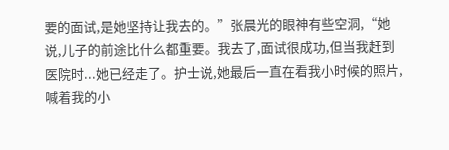要的面试,是她坚持让我去的。”张晨光的眼神有些空洞,“她说,儿子的前途比什么都重要。我去了,面试很成功,但当我赶到医院时...她已经走了。护士说,她最后一直在看我小时候的照片,喊着我的小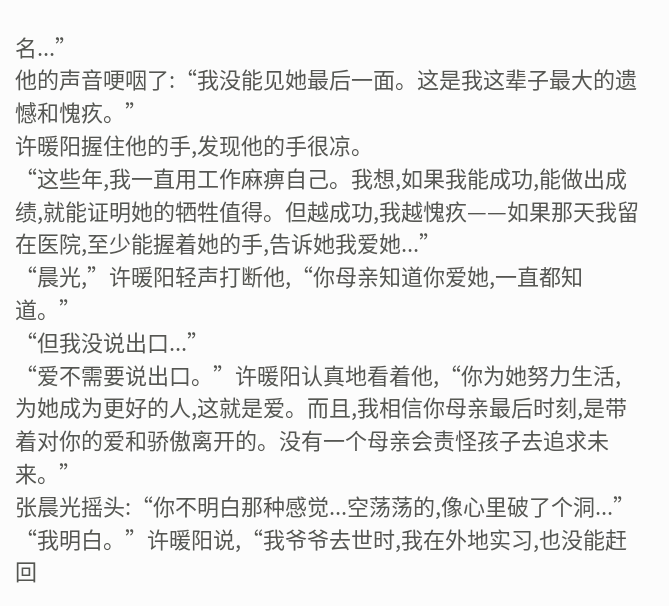名...”
他的声音哽咽了:“我没能见她最后一面。这是我这辈子最大的遗憾和愧疚。”
许暖阳握住他的手,发现他的手很凉。
“这些年,我一直用工作麻痹自己。我想,如果我能成功,能做出成绩,就能证明她的牺牲值得。但越成功,我越愧疚——如果那天我留在医院,至少能握着她的手,告诉她我爱她...”
“晨光,”许暖阳轻声打断他,“你母亲知道你爱她,一直都知道。”
“但我没说出口...”
“爱不需要说出口。”许暖阳认真地看着他,“你为她努力生活,为她成为更好的人,这就是爱。而且,我相信你母亲最后时刻,是带着对你的爱和骄傲离开的。没有一个母亲会责怪孩子去追求未来。”
张晨光摇头:“你不明白那种感觉...空荡荡的,像心里破了个洞...”
“我明白。”许暖阳说,“我爷爷去世时,我在外地实习,也没能赶回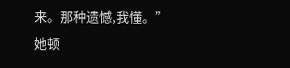来。那种遗憾,我懂。”
她顿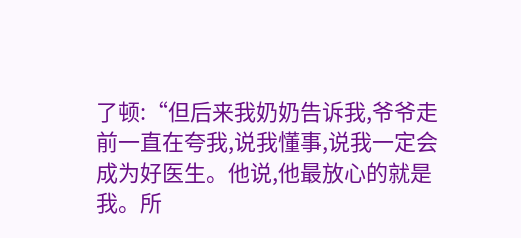了顿:“但后来我奶奶告诉我,爷爷走前一直在夸我,说我懂事,说我一定会成为好医生。他说,他最放心的就是我。所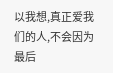以我想,真正爱我们的人,不会因为最后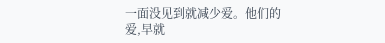一面没见到就减少爱。他们的爱,早就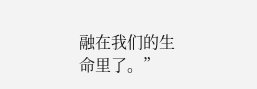融在我们的生命里了。”